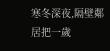寒冬深夜,隔壁鄰居把一歲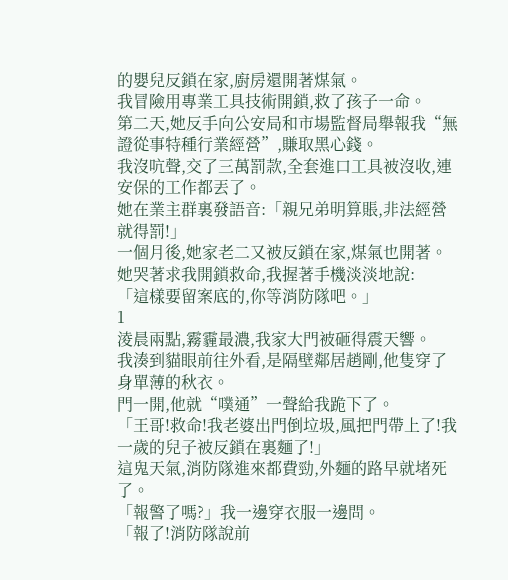的嬰兒反鎖在家,廚房還開著煤氣。
我冒險用專業工具技術開鎖,救了孩子一命。
第二天,她反手向公安局和市場監督局舉報我“無證從事特種行業經營”,賺取黑心錢。
我沒吭聲,交了三萬罰款,全套進口工具被沒收,連安保的工作都丟了。
她在業主群裏發語音:「親兄弟明算賬,非法經營就得罰!」
一個月後,她家老二又被反鎖在家,煤氣也開著。
她哭著求我開鎖救命,我握著手機淡淡地說:
「這樣要留案底的,你等消防隊吧。」
1
淩晨兩點,霧霾最濃,我家大門被砸得震天響。
我湊到貓眼前往外看,是隔壁鄰居趙剛,他隻穿了身單薄的秋衣。
門一開,他就“噗通”一聲給我跪下了。
「王哥!救命!我老婆出門倒垃圾,風把門帶上了!我一歲的兒子被反鎖在裏麵了!」
這鬼天氣,消防隊進來都費勁,外麵的路早就堵死了。
「報警了嗎?」我一邊穿衣服一邊問。
「報了!消防隊說前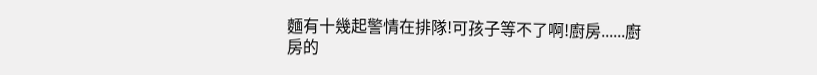麵有十幾起警情在排隊!可孩子等不了啊!廚房......廚房的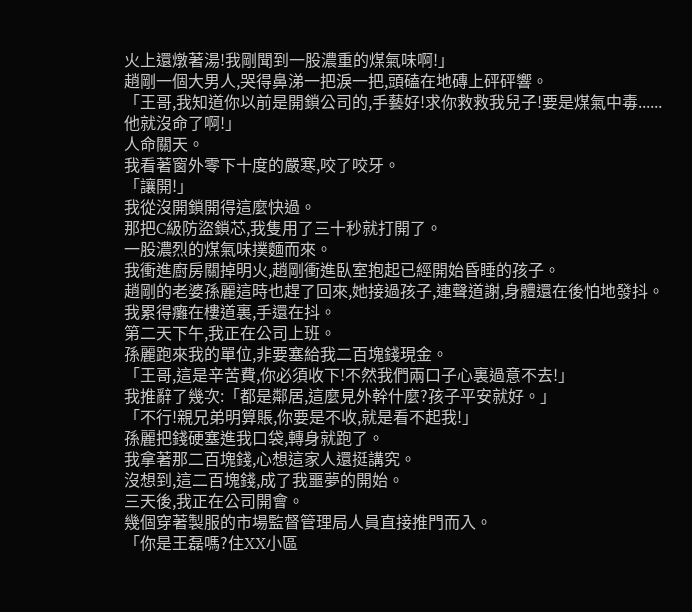火上還燉著湯!我剛聞到一股濃重的煤氣味啊!」
趙剛一個大男人,哭得鼻涕一把淚一把,頭磕在地磚上砰砰響。
「王哥,我知道你以前是開鎖公司的,手藝好!求你救救我兒子!要是煤氣中毒......他就沒命了啊!」
人命關天。
我看著窗外零下十度的嚴寒,咬了咬牙。
「讓開!」
我從沒開鎖開得這麼快過。
那把C級防盜鎖芯,我隻用了三十秒就打開了。
一股濃烈的煤氣味撲麵而來。
我衝進廚房關掉明火,趙剛衝進臥室抱起已經開始昏睡的孩子。
趙剛的老婆孫麗這時也趕了回來,她接過孩子,連聲道謝,身體還在後怕地發抖。
我累得癱在樓道裏,手還在抖。
第二天下午,我正在公司上班。
孫麗跑來我的單位,非要塞給我二百塊錢現金。
「王哥,這是辛苦費,你必須收下!不然我們兩口子心裏過意不去!」
我推辭了幾次:「都是鄰居,這麼見外幹什麼?孩子平安就好。」
「不行!親兄弟明算賬,你要是不收,就是看不起我!」
孫麗把錢硬塞進我口袋,轉身就跑了。
我拿著那二百塊錢,心想這家人還挺講究。
沒想到,這二百塊錢,成了我噩夢的開始。
三天後,我正在公司開會。
幾個穿著製服的市場監督管理局人員直接推門而入。
「你是王磊嗎?住XX小區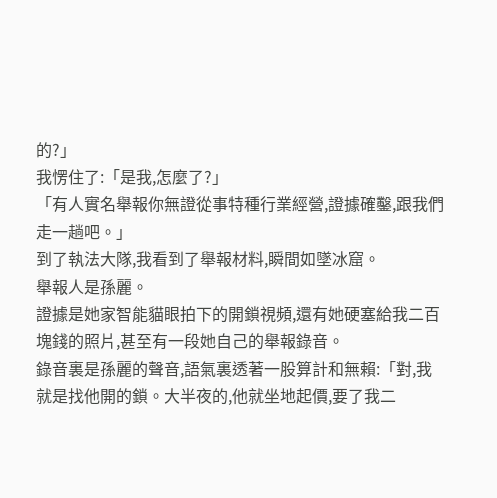的?」
我愣住了:「是我,怎麼了?」
「有人實名舉報你無證從事特種行業經營,證據確鑿,跟我們走一趟吧。」
到了執法大隊,我看到了舉報材料,瞬間如墜冰窟。
舉報人是孫麗。
證據是她家智能貓眼拍下的開鎖視頻,還有她硬塞給我二百塊錢的照片,甚至有一段她自己的舉報錄音。
錄音裏是孫麗的聲音,語氣裏透著一股算計和無賴:「對,我就是找他開的鎖。大半夜的,他就坐地起價,要了我二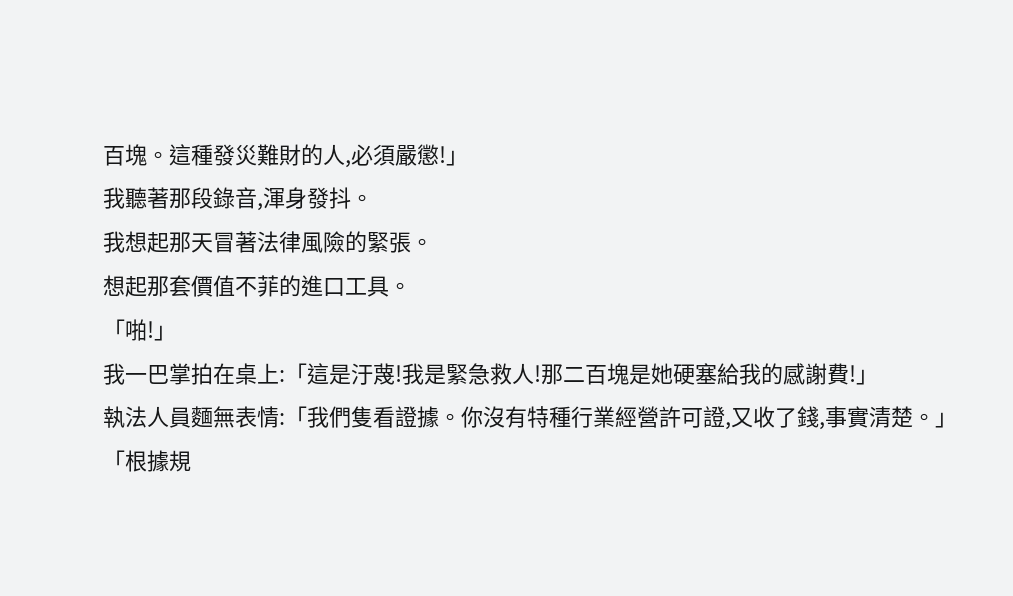百塊。這種發災難財的人,必須嚴懲!」
我聽著那段錄音,渾身發抖。
我想起那天冒著法律風險的緊張。
想起那套價值不菲的進口工具。
「啪!」
我一巴掌拍在桌上:「這是汙蔑!我是緊急救人!那二百塊是她硬塞給我的感謝費!」
執法人員麵無表情:「我們隻看證據。你沒有特種行業經營許可證,又收了錢,事實清楚。」
「根據規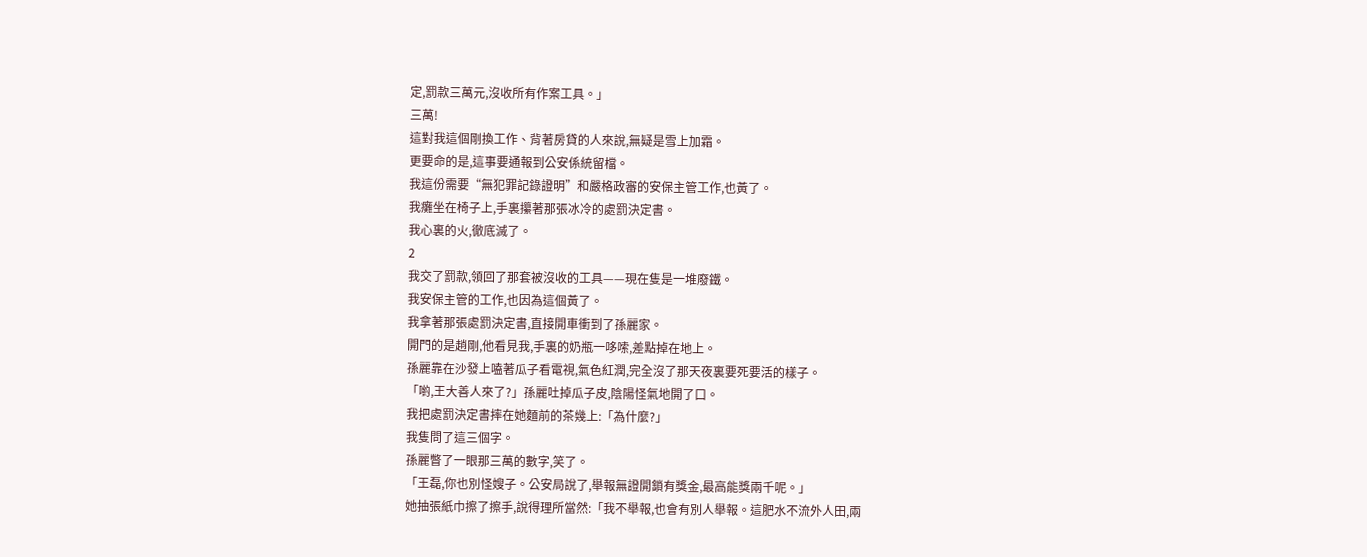定,罰款三萬元,沒收所有作案工具。」
三萬!
這對我這個剛換工作、背著房貸的人來說,無疑是雪上加霜。
更要命的是,這事要通報到公安係統留檔。
我這份需要“無犯罪記錄證明”和嚴格政審的安保主管工作,也黃了。
我癱坐在椅子上,手裏攥著那張冰冷的處罰決定書。
我心裏的火,徹底滅了。
2
我交了罰款,領回了那套被沒收的工具——現在隻是一堆廢鐵。
我安保主管的工作,也因為這個黃了。
我拿著那張處罰決定書,直接開車衝到了孫麗家。
開門的是趙剛,他看見我,手裏的奶瓶一哆嗦,差點掉在地上。
孫麗靠在沙發上嗑著瓜子看電視,氣色紅潤,完全沒了那天夜裏要死要活的樣子。
「喲,王大善人來了?」孫麗吐掉瓜子皮,陰陽怪氣地開了口。
我把處罰決定書摔在她麵前的茶幾上:「為什麼?」
我隻問了這三個字。
孫麗瞥了一眼那三萬的數字,笑了。
「王磊,你也別怪嫂子。公安局說了,舉報無證開鎖有獎金,最高能獎兩千呢。」
她抽張紙巾擦了擦手,說得理所當然:「我不舉報,也會有別人舉報。這肥水不流外人田,兩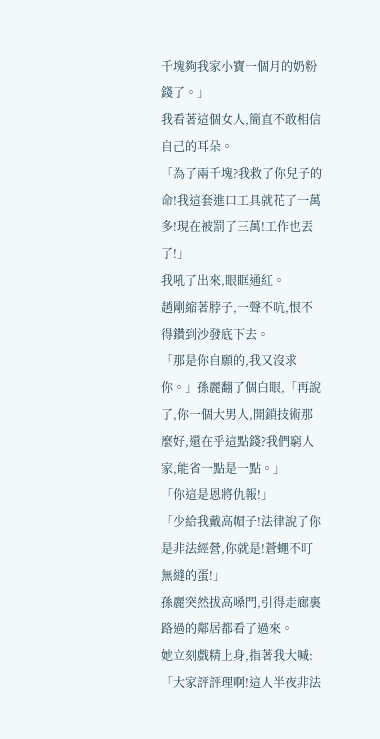千塊夠我家小寶一個月的奶粉錢了。」
我看著這個女人,簡直不敢相信自己的耳朵。
「為了兩千塊?我救了你兒子的命!我這套進口工具就花了一萬多!現在被罰了三萬!工作也丟了!」
我吼了出來,眼眶通紅。
趙剛縮著脖子,一聲不吭,恨不得鑽到沙發底下去。
「那是你自願的,我又沒求你。」孫麗翻了個白眼,「再說了,你一個大男人,開鎖技術那麼好,還在乎這點錢?我們窮人家,能省一點是一點。」
「你這是恩將仇報!」
「少給我戴高帽子!法律說了你是非法經營,你就是!蒼蠅不叮無縫的蛋!」
孫麗突然拔高嗓門,引得走廊裏路過的鄰居都看了過來。
她立刻戲精上身,指著我大喊:「大家評評理啊!這人半夜非法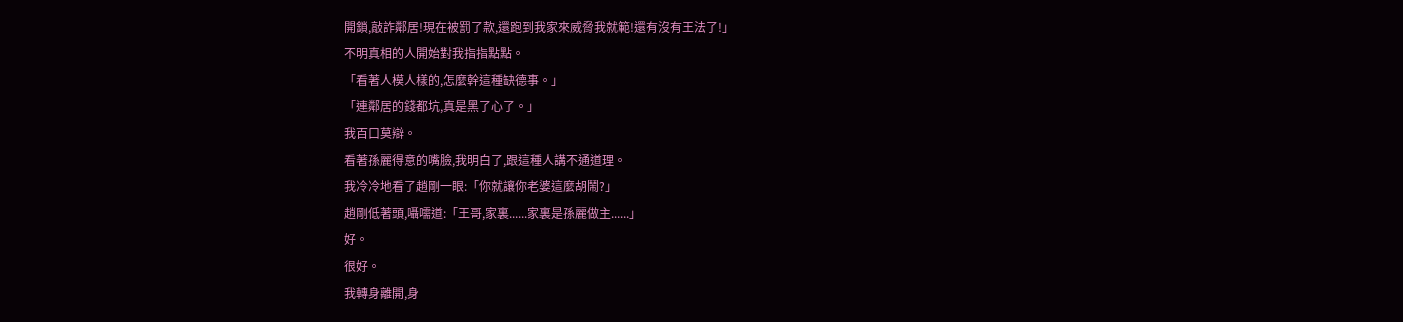開鎖,敲詐鄰居!現在被罰了款,還跑到我家來威脅我就範!還有沒有王法了!」
不明真相的人開始對我指指點點。
「看著人模人樣的,怎麼幹這種缺德事。」
「連鄰居的錢都坑,真是黑了心了。」
我百口莫辯。
看著孫麗得意的嘴臉,我明白了,跟這種人講不通道理。
我冷冷地看了趙剛一眼:「你就讓你老婆這麼胡鬧?」
趙剛低著頭,囁嚅道:「王哥,家裏......家裏是孫麗做主......」
好。
很好。
我轉身離開,身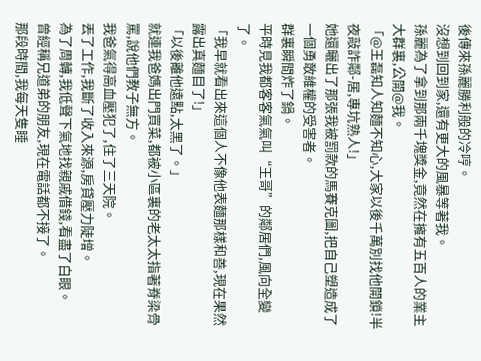後傳來孫麗勝利般的冷哼。
沒想到回到家,還有更大的風暴等著我。
孫麗為了拿到那兩千塊獎金,竟然在擁有五百人的業主大群裏,公開@我。
「@王磊知人知麵不知心,大家以後千萬別找他開鎖!半夜敲詐鄰-居,專坑熟人!」
她還曬出了那張我被罰款的馬賽克圖,把自己塑造成了一個勇敢維權的受害者。
群裏瞬間炸了鍋。
平時見我都客客氣氣叫“王哥”的鄰居們,風向全變了。
「我早就看出來這個人不像他表麵那樣和善,現在果然露出真麵目了!」
「以後離他遠點,太黑了。」
就連我爸媽出門買菜,都被小區裏的老太太指著脊梁骨罵,說他們教子無方。
我爸氣得高血壓犯了,住了三天院。
丟了工作,我斷了收入來源,房貸壓力陡增。
為了周轉,我低聲下氣地找親戚借錢,看盡了白眼。
曾經稱兄道弟的朋友,現在電話都不接了。
那段時間,我每天隻睡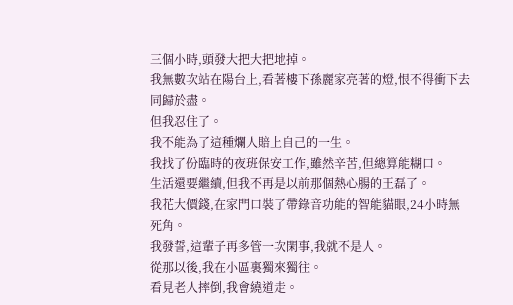三個小時,頭發大把大把地掉。
我無數次站在陽台上,看著樓下孫麗家亮著的燈,恨不得衝下去同歸於盡。
但我忍住了。
我不能為了這種爛人賠上自己的一生。
我找了份臨時的夜班保安工作,雖然辛苦,但總算能糊口。
生活還要繼續,但我不再是以前那個熱心腸的王磊了。
我花大價錢,在家門口裝了帶錄音功能的智能貓眼,24小時無死角。
我發誓,這輩子再多管一次閑事,我就不是人。
從那以後,我在小區裏獨來獨往。
看見老人摔倒,我會繞道走。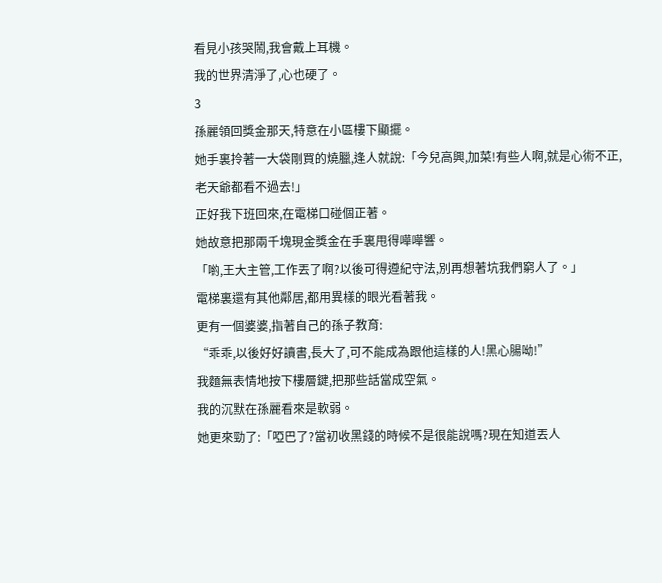看見小孩哭鬧,我會戴上耳機。
我的世界清淨了,心也硬了。
3
孫麗領回獎金那天,特意在小區樓下顯擺。
她手裏拎著一大袋剛買的燒臘,逢人就說:「今兒高興,加菜!有些人啊,就是心術不正,老天爺都看不過去!」
正好我下班回來,在電梯口碰個正著。
她故意把那兩千塊現金獎金在手裏甩得嘩嘩響。
「喲,王大主管,工作丟了啊?以後可得遵紀守法,別再想著坑我們窮人了。」
電梯裏還有其他鄰居,都用異樣的眼光看著我。
更有一個婆婆,指著自己的孫子教育:
“乖乖,以後好好讀書,長大了,可不能成為跟他這樣的人!黑心腸呦!”
我麵無表情地按下樓層鍵,把那些話當成空氣。
我的沉默在孫麗看來是軟弱。
她更來勁了:「啞巴了?當初收黑錢的時候不是很能說嗎?現在知道丟人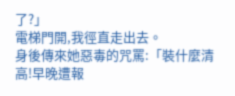了?」
電梯門開,我徑直走出去。
身後傳來她惡毒的咒罵:「裝什麼清高!早晚遭報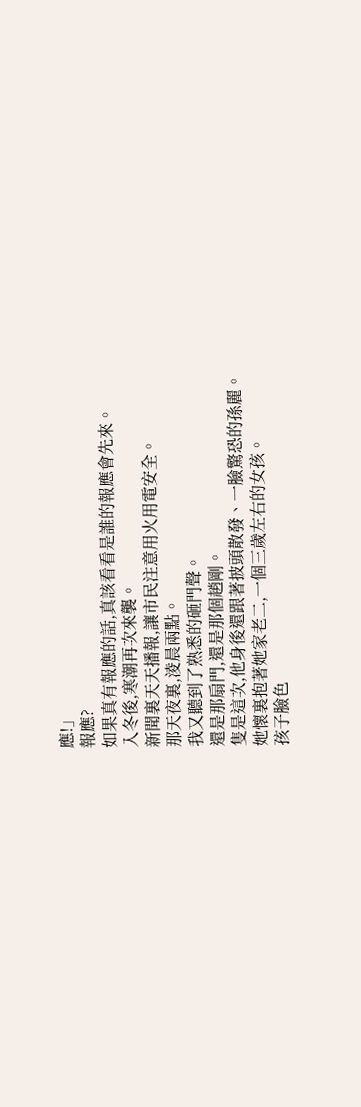應!」
報應?
如果真有報應的話,真該看看是誰的報應會先來。
入冬後,寒潮再次來襲。
新聞裏天天播報,讓市民注意用火用電安全。
那天夜裏,淩晨兩點。
我又聽到了熟悉的砸門聲。
還是那扇門,還是那個趙剛。
隻是這次,他身後還跟著披頭散發、一臉驚恐的孫麗。
她懷裏抱著她家老二,一個三歲左右的女孩。
孩子臉色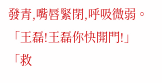發青,嘴唇緊閉,呼吸微弱。
「王磊!王磊你快開門!」
「救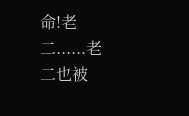命!老二......老二也被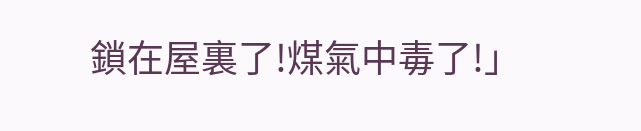鎖在屋裏了!煤氣中毒了!」